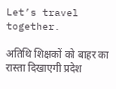Let’s travel together.

अतिथि शिक्षकों को बाहर का रास्ता दिखाएगी प्रदेश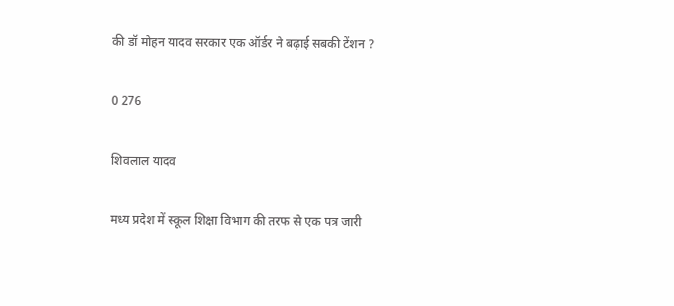की डॉ मोहन यादव सरकार एक ऑर्डर ने बढ़ाई सबकी टेंशन ?

0 276

शिवलाल यादव

मध्य प्रदेश में स्कूल शिक्षा विभाग की तरफ से एक पत्र जारी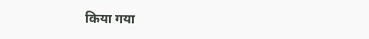किया गया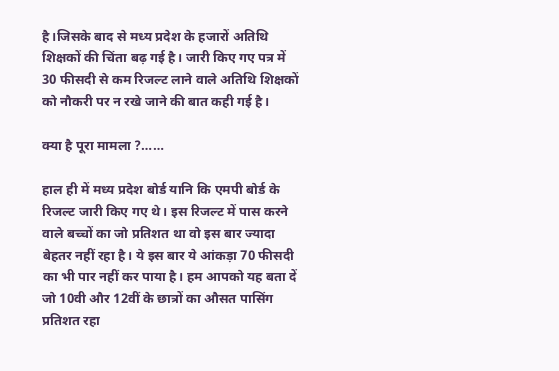है।जिसके बाद से मध्य प्रदेश के हजारों अतिथि शिक्षकों की चिंता बढ़ गई है। जारी किए गए पत्र में 30 फीसदी से कम रिजल्ट लाने वाले अतिथि शिक्षकों को नौकरी पर न रखे जाने की बात कही गई है।

क्या है पूरा मामला ?……

हाल ही में मध्य प्रदेश बोर्ड यानि कि एमपी बोर्ड के रिजल्ट जारी किए गए थे। इस रिजल्ट में पास करने वाले बच्चों का जो प्रतिशत था वो इस बार ज्यादा बेहतर नहीं रहा है। ये इस बार ये आंकड़ा 70 फीसदी का भी पार नहीं कर पाया है। हम आपको यह बता दें जो 10वी और 12वीं के छात्रों का औसत पासिंग प्रतिशत रहा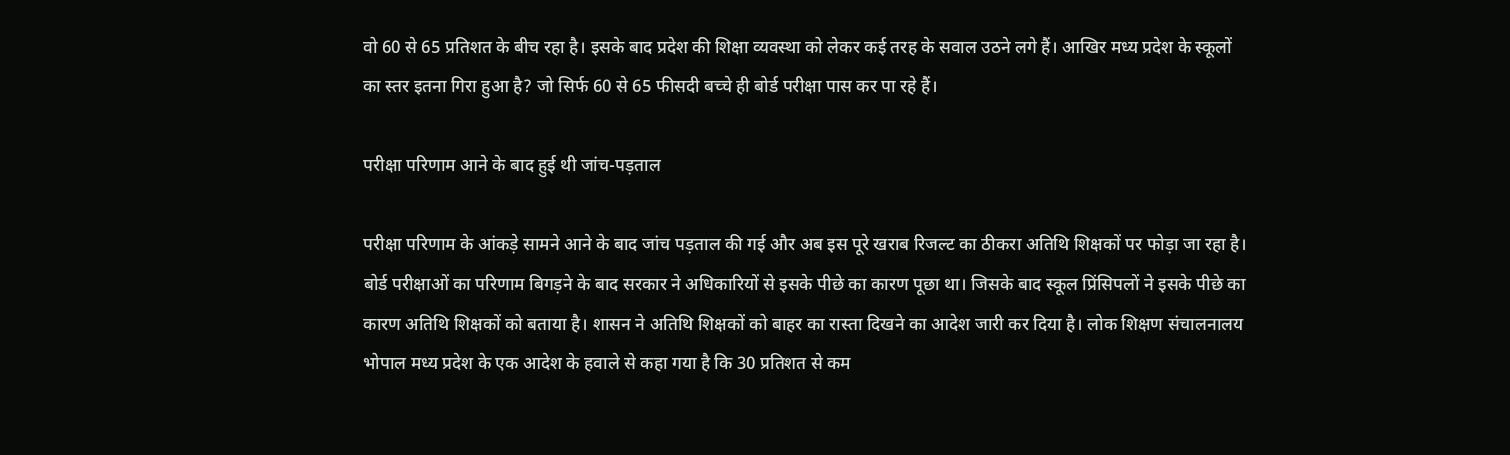वो 60 से 65 प्रतिशत के बीच रहा है। इसके बाद प्रदेश की शिक्षा व्यवस्था को लेकर कई तरह के सवाल उठने लगे हैं। आखिर मध्य प्रदेश के स्कूलों का स्तर इतना गिरा हुआ है? जो सिर्फ 60 से 65 फीसदी बच्चे ही बोर्ड परीक्षा पास कर पा रहे हैं।

परीक्षा परिणाम आने के बाद हुई थी जांच-पड़ताल

परीक्षा परिणाम के आंकड़े सामने आने के बाद जांच पड़ताल की गई और अब इस पूरे खराब रिजल्ट का ठीकरा अतिथि शिक्षकों पर फोड़ा जा रहा है। बोर्ड परीक्षाओं का परिणाम बिगड़ने के बाद सरकार ने अधिकारियों से इसके पीछे का कारण पूछा था। जिसके बाद स्कूल प्रिंसिपलों ने इसके पीछे का कारण अतिथि शिक्षकों को बताया है। शासन ने अतिथि शिक्षकों को बाहर का रास्ता दिखने का आदेश जारी कर दिया है। लोक शिक्षण संचालनालय भोपाल मध्य प्रदेश के एक आदेश के हवाले से कहा गया है कि 30 प्रतिशत से कम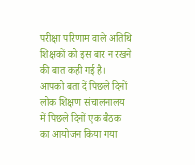परीक्षा परिणाम वाले अतिथि शिक्षकों को इस बार न रखने की बात कही गई है। आपको बता दें पिछले दिनों लोक शिक्षण संचालनालय में पिछले दिनों एक बैठक का आयोजन किया गया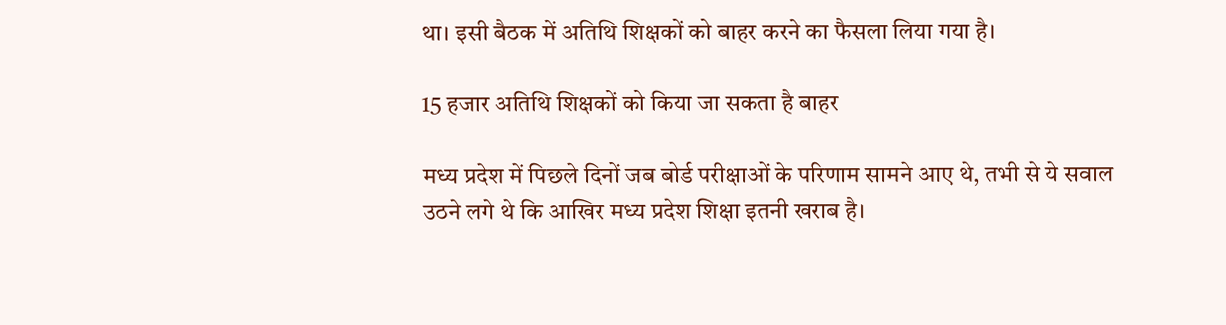था। इसी बैठक में अतिथि शिक्षकों को बाहर करने का फैसला लिया गया है।

15 हजार अतिथि शिक्षकों को किया जा सकता है बाहर

मध्य प्रदेश में पिछले दिनों जब बोर्ड परीक्षाओं के परिणाम सामने आए थे, तभी से ये सवाल उठने लगे थे कि आखिर मध्य प्रदेश शिक्षा इतनी खराब है।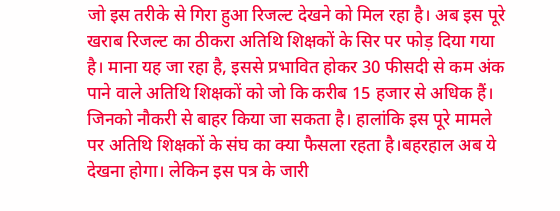जो इस तरीके से गिरा हुआ रिजल्ट देखने को मिल रहा है। अब इस पूरे खराब रिजल्ट का ठीकरा अतिथि शिक्षकों के सिर पर फोड़ दिया गया है। माना यह जा रहा है, इससे प्रभावित होकर 30 फीसदी से कम अंक पाने वाले अतिथि शिक्षकों को जो कि करीब 15 हजार से अधिक हैं। जिनको नौकरी से बाहर किया जा सकता है। हालांकि इस पूरे मामले पर अतिथि शिक्षकों के संघ का क्या फैसला रहता है।बहरहाल अब ये देखना होगा। लेकिन इस पत्र के जारी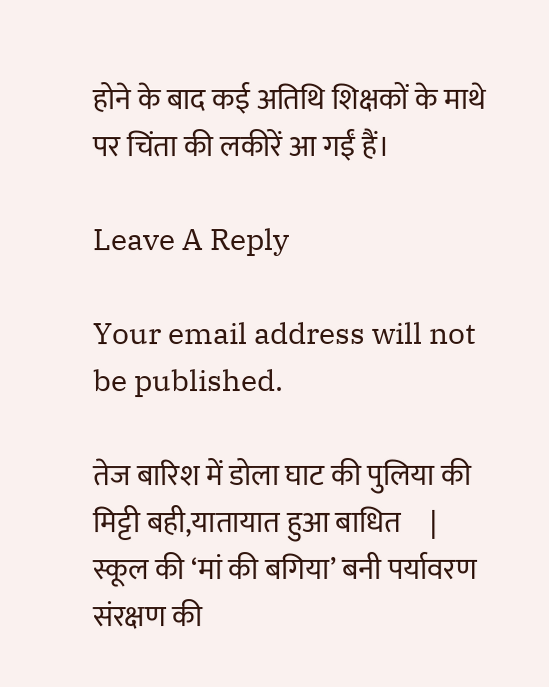होने के बाद कई अतिथि शिक्षकों के माथे पर चिंता की लकीरें आ गईं हैं।

Leave A Reply

Your email address will not be published.

तेज बारिश में डोला घाट की पुलिया की मिट्टी बही,यातायात हुआ बाधित     |     स्कूल की ‘मां की बगिया’ बनी पर्यावरण संरक्षण की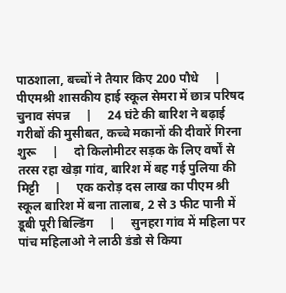पाठशाला, बच्चों ने तैयार किए 200 पौधे     |     पीएमश्री शासकीय हाई स्कूल सेमरा में छात्र परिषद चुनाव संपन्न     |     24 घंटे की बारिश ने बढ़ाई गरीबों की मुसीबत, कच्चे मकानों की दीवारें गिरना शुरू     |     दो किलोमीटर सड़क के लिए वर्षों से तरस रहा खेड़ा गांव, बारिश में बह गई पुलिया की मिट्टी     |     एक करोड़ दस लाख का पीएम श्री स्कूल बारिश में बना तालाब, 2 से 3 फीट पानी में डूबी पूरी बिल्डिंग     |     सुनहरा गांव में महिला पर पांच महिलाओ ने लाठी डंडो से किया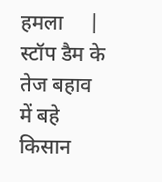हमला     |     स्टॉप डैम के तेज बहाव में बहे किसान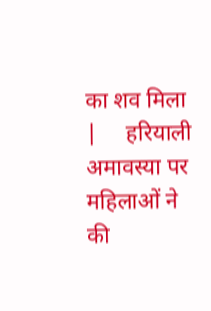का शव मिला     |     हरियाली अमावस्या पर महिलाओं ने की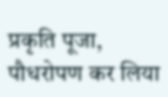प्रकृति पूजा, पौधरोपण कर लिया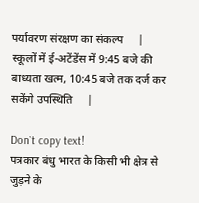पर्यावरण संरक्षण का संकल्प     |     स्कूलों में ई-अटेंडेंस में 9:45 बजे की बाध्यता खत्म, 10:45 बजे तक दर्ज कर सकेंगे उपस्थिति     |

Don`t copy text!
पत्रकार बंधु भारत के किसी भी क्षेत्र से जुड़ने के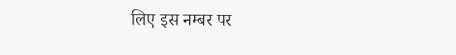लिए इस नम्बर पर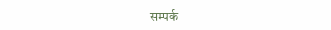सम्पर्क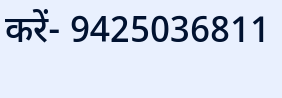करें- 9425036811